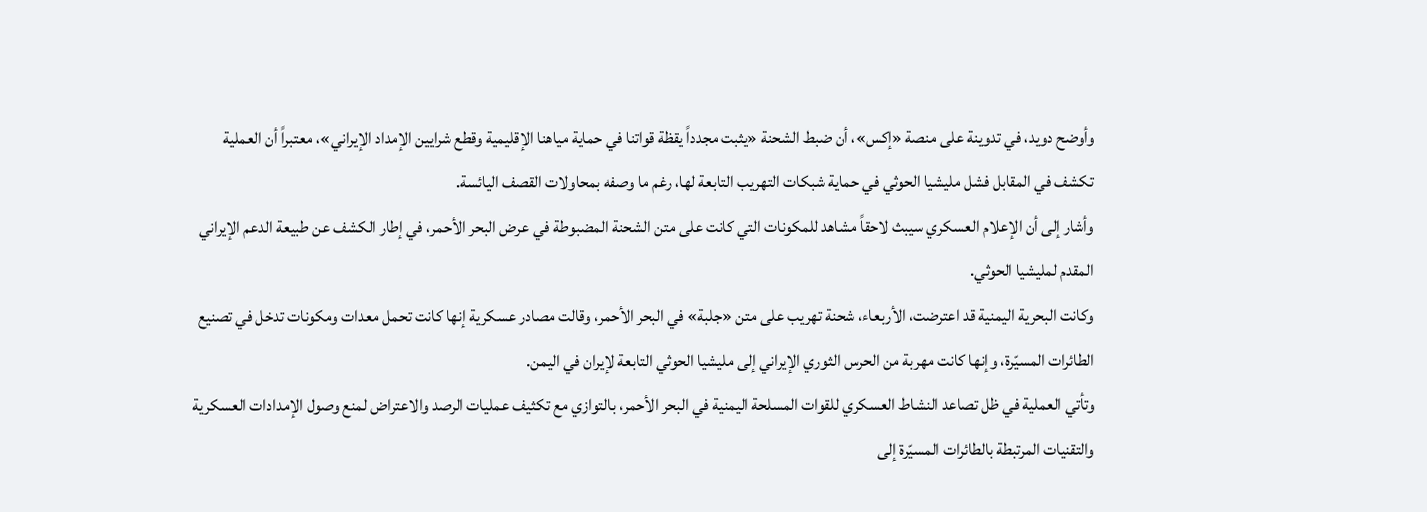وأوضح دويد، في تدوينة على منصة «إكس»، أن ضبط الشحنة «يثبت مجدداً يقظة قواتنا في حماية مياهنا الإقليمية وقطع شرايين الإمداد الإيراني»، معتبراً أن العملية تكشف في المقابل فشل مليشيا الحوثي في حماية شبكات التهريب التابعة لها، رغم ما وصفه بمحاولات القصف اليائسة.
وأشار إلى أن الإعلام العسكري سيبث لاحقاً مشاهد للمكونات التي كانت على متن الشحنة المضبوطة في عرض البحر الأحمر، في إطار الكشف عن طبيعة الدعم الإيراني المقدم لمليشيا الحوثي.
وكانت البحرية اليمنية قد اعترضت، الأربعاء، شحنة تهريب على متن «جلبة» في البحر الأحمر، وقالت مصادر عسكرية إنها كانت تحمل معدات ومكونات تدخل في تصنيع الطائرات المسيّرة، وإنها كانت مهربة من الحرس الثوري الإيراني إلى مليشيا الحوثي التابعة لإيران في اليمن.
وتأتي العملية في ظل تصاعد النشاط العسكري للقوات المسلحة اليمنية في البحر الأحمر، بالتوازي مع تكثيف عمليات الرصد والاعتراض لمنع وصول الإمدادات العسكرية والتقنيات المرتبطة بالطائرات المسيّرة إلى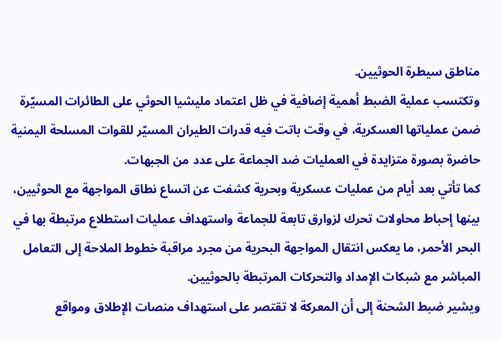مناطق سيطرة الحوثيين.
وتكتسب عملية الضبط أهمية إضافية في ظل اعتماد مليشيا الحوثي على الطائرات المسيّرة ضمن عملياتها العسكرية، في وقت باتت فيه قدرات الطيران المسيّر للقوات المسلحة اليمنية حاضرة بصورة متزايدة في العمليات ضد الجماعة على عدد من الجبهات.
كما تأتي بعد أيام من عمليات عسكرية وبحرية كشفت عن اتساع نطاق المواجهة مع الحوثيين، بينها إحباط محاولات تحرك لزوارق تابعة للجماعة واستهداف عمليات استطلاع مرتبطة بها في البحر الأحمر، ما يعكس انتقال المواجهة البحرية من مجرد مراقبة خطوط الملاحة إلى التعامل المباشر مع شبكات الإمداد والتحركات المرتبطة بالحوثيين.
ويشير ضبط الشحنة إلى أن المعركة لا تقتصر على استهداف منصات الإطلاق ومواقع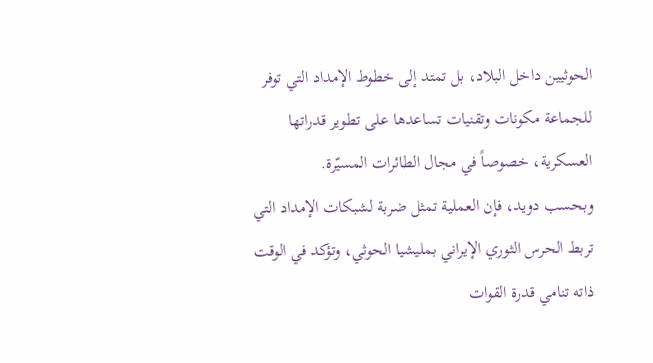الحوثيين داخل البلاد، بل تمتد إلى خطوط الإمداد التي توفر للجماعة مكونات وتقنيات تساعدها على تطوير قدراتها العسكرية، خصوصاً في مجال الطائرات المسيّرة.
وبحسب دويد، فإن العملية تمثل ضربة لشبكات الإمداد التي تربط الحرس الثوري الإيراني بمليشيا الحوثي، وتؤكد في الوقت ذاته تنامي قدرة القوات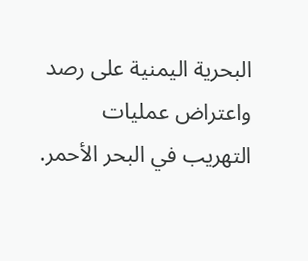البحرية اليمنية على رصد واعتراض عمليات التهريب في البحر الأحمر.